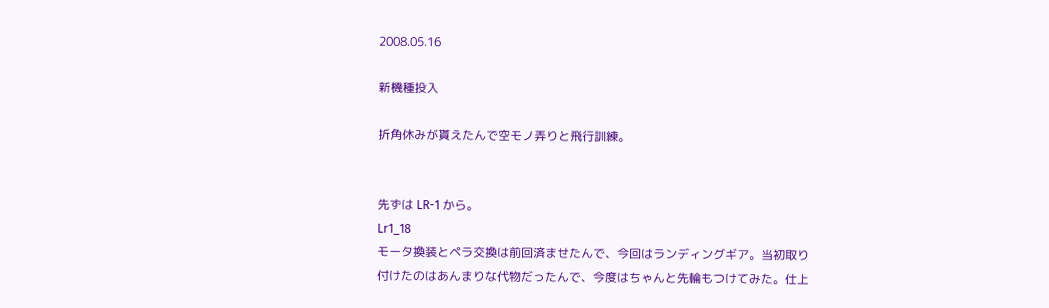2008.05.16

新機種投入

折角休みが貰えたんで空モノ弄りと飛行訓練。


先ずは LR-1 から。
Lr1_18
モータ換装とペラ交換は前回済ませたんで、今回はランディングギア。当初取り付けたのはあんまりな代物だったんで、今度はちゃんと先輪もつけてみた。仕上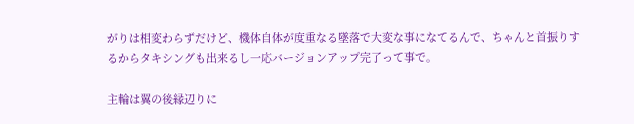がりは相変わらずだけど、機体自体が度重なる墜落で大変な事になてるんで、ちゃんと首振りするからタキシングも出来るし一応バージョンアップ完了って事で。

主輪は翼の後縁辺りに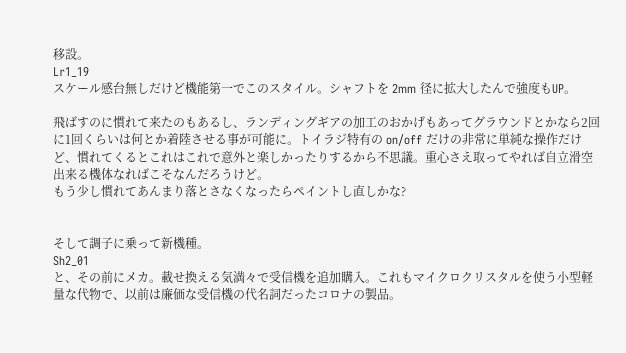移設。
Lr1_19
スケール感台無しだけど機能第一でこのスタイル。シャフトを 2mm 径に拡大したんで強度もUP。

飛ばすのに慣れて来たのもあるし、ランディングギアの加工のおかげもあってグラウンドとかなら2回に1回くらいは何とか着陸させる事が可能に。トイラジ特有の on/off だけの非常に単純な操作だけど、慣れてくるとこれはこれで意外と楽しかったりするから不思議。重心さえ取ってやれば自立滑空出来る機体なればこそなんだろうけど。
もう少し慣れてあんまり落とさなくなったらペイントし直しかな?


そして調子に乗って新機種。
Sh2_01
と、その前にメカ。載せ換える気満々で受信機を追加購入。これもマイクロクリスタルを使う小型軽量な代物で、以前は廉価な受信機の代名詞だったコロナの製品。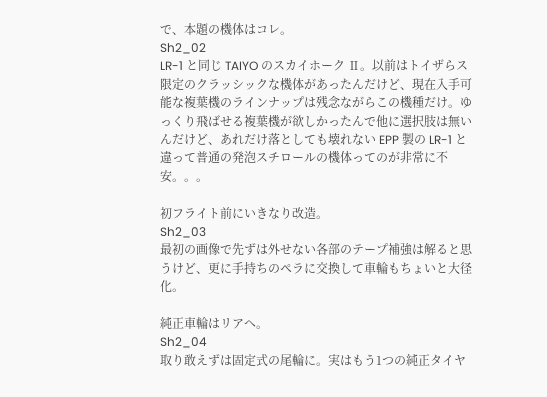で、本題の機体はコレ。
Sh2_02
LR-1 と同じ TAIYO のスカイホーク Ⅱ。以前はトイザらス限定のクラッシックな機体があったんだけど、現在入手可能な複葉機のラインナップは残念ながらこの機種だけ。ゆっくり飛ばせる複葉機が欲しかったんで他に選択肢は無いんだけど、あれだけ落としても壊れない EPP 製の LR-1 と違って普通の発泡スチロールの機体ってのが非常に不安。。。

初フライト前にいきなり改造。
Sh2_03
最初の画像で先ずは外せない各部のテープ補強は解ると思うけど、更に手持ちのペラに交換して車輪もちょいと大径化。

純正車輪はリアへ。
Sh2_04
取り敢えずは固定式の尾輪に。実はもう1つの純正タイヤ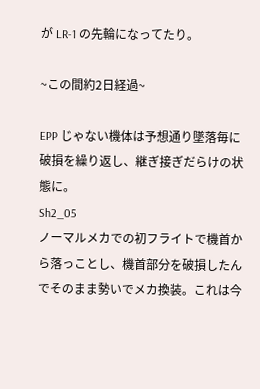が LR-1 の先輪になってたり。

~この間約2日経過~

EPP じゃない機体は予想通り墜落毎に破損を繰り返し、継ぎ接ぎだらけの状態に。
Sh2_05
ノーマルメカでの初フライトで機首から落っことし、機首部分を破損したんでそのまま勢いでメカ換装。これは今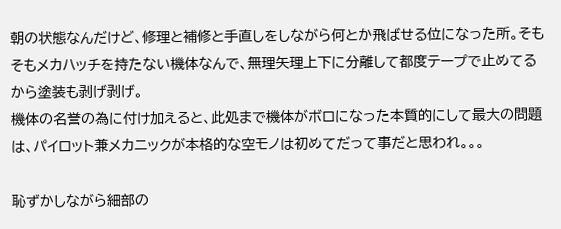朝の状態なんだけど、修理と補修と手直しをしながら何とか飛ばせる位になった所。そもそもメカハッチを持たない機体なんで、無理矢理上下に分離して都度テープで止めてるから塗装も剥げ剥げ。
機体の名誉の為に付け加えると、此処まで機体がボロになった本質的にして最大の問題は、パイロット兼メカニックが本格的な空モノは初めてだって事だと思われ。。。

恥ずかしながら細部の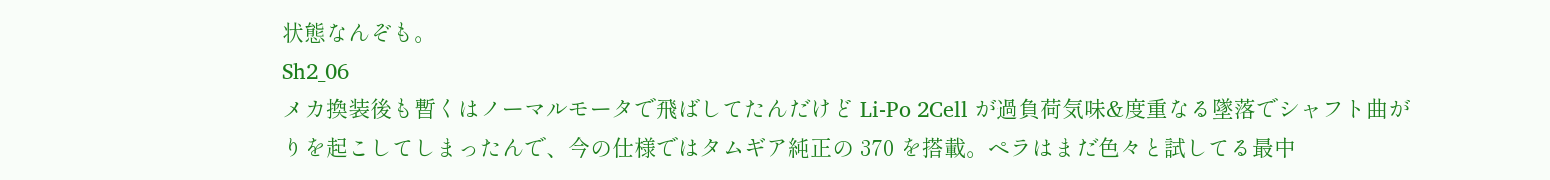状態なんぞも。
Sh2_06
メカ換装後も暫くはノーマルモータで飛ばしてたんだけど Li-Po 2Cell が過負荷気味&度重なる墜落でシャフト曲がりを起こしてしまったんで、今の仕様ではタムギア純正の 370 を搭載。ペラはまだ色々と試してる最中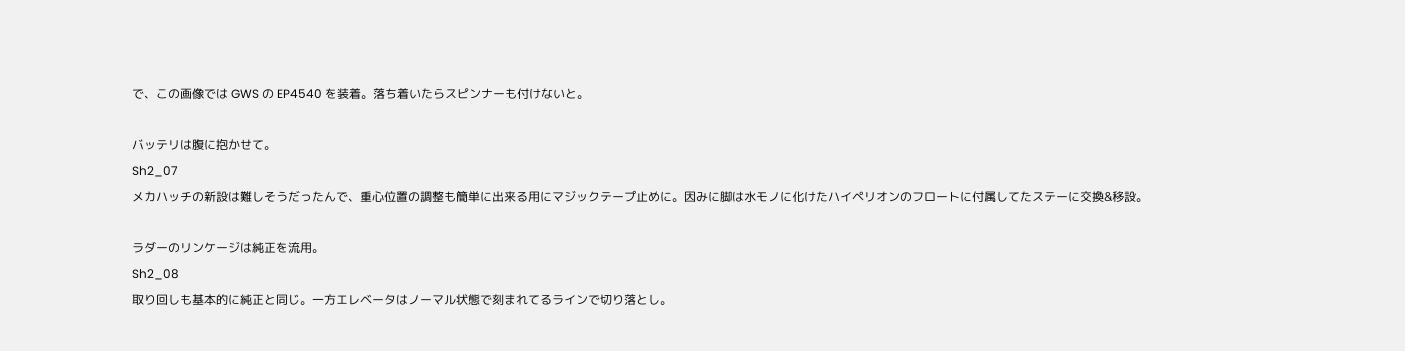で、この画像では GWS の EP4540 を装着。落ち着いたらスピンナーも付けないと。

バッテリは腹に抱かせて。
Sh2_07
メカハッチの新設は難しそうだったんで、重心位置の調整も簡単に出来る用にマジックテープ止めに。因みに脚は水モノに化けたハイペリオンのフロートに付属してたステーに交換&移設。

ラダーのリンケージは純正を流用。
Sh2_08
取り回しも基本的に純正と同じ。一方エレベータはノーマル状態で刻まれてるラインで切り落とし。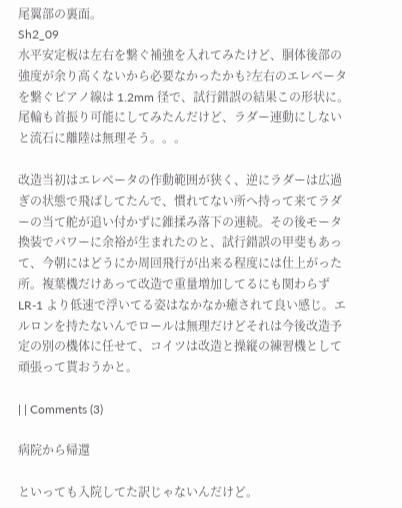尾翼部の裏面。
Sh2_09
水平安定板は左右を繋ぐ補強を入れてみたけど、胴体後部の強度が余り高くないから必要なかったかも?左右のエレベータを繋ぐピアノ線は 1.2mm 径で、試行錯誤の結果この形状に。尾輪も首振り可能にしてみたんだけど、ラダー連動にしないと流石に離陸は無理そう。。。

改造当初はエレベータの作動範囲が狭く、逆にラダーは広過ぎの状態で飛ばしてたんで、慣れてない所へ持って来てラダーの当て舵が追い付かずに錐揉み落下の連続。その後モータ換装でパワーに余裕が生まれたのと、試行錯誤の甲斐もあって、今朝にはどうにか周回飛行が出来る程度には仕上がった所。複葉機だけあって改造で重量増加してるにも関わらず LR-1 より低速で浮いてる姿はなかなか癒されて良い感じ。エルロンを持たないんでロールは無理だけどそれは今後改造予定の別の機体に任せて、コイツは改造と操縦の練習機として頑張って貰おうかと。

| | Comments (3)

病院から帰還

といっても入院してた訳じゃないんだけど。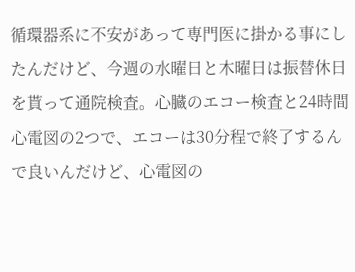循環器系に不安があって専門医に掛かる事にしたんだけど、今週の水曜日と木曜日は振替休日を貰って通院検査。心臓のエコー検査と24時間心電図の2つで、エコーは30分程で終了するんで良いんだけど、心電図の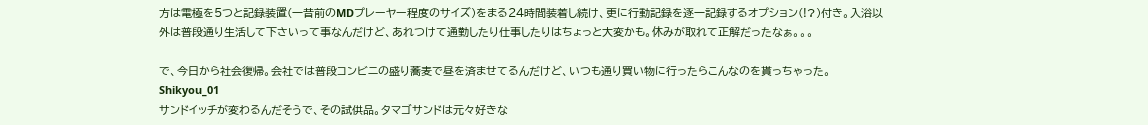方は電極を5つと記録装置(一昔前のMDプレーヤー程度のサイズ)をまる24時間装着し続け、更に行動記録を逐一記録するオプション(!?)付き。入浴以外は普段通り生活して下さいって事なんだけど、あれつけて通勤したり仕事したりはちょっと大変かも。休みが取れて正解だったなぁ。。。

で、今日から社会復帰。会社では普段コンビニの盛り蕎麦で昼を済ませてるんだけど、いつも通り買い物に行ったらこんなのを貰っちゃった。
Shikyou_01
サンドイッチが変わるんだそうで、その試供品。タマゴサンドは元々好きな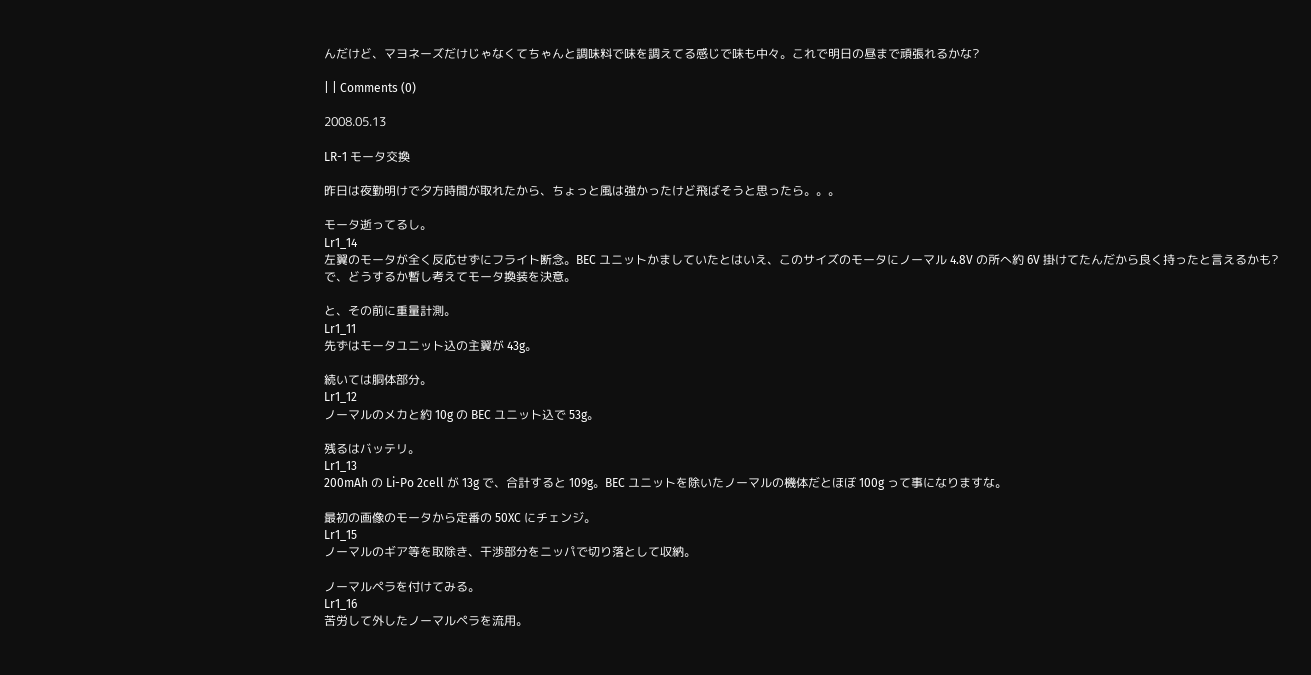んだけど、マヨネーズだけじゃなくてちゃんと調味料で味を調えてる感じで味も中々。これで明日の昼まで頑張れるかな?

| | Comments (0)

2008.05.13

LR-1 モータ交換

昨日は夜勤明けで夕方時間が取れたから、ちょっと風は強かったけど飛ばそうと思ったら。。。

モータ逝ってるし。
Lr1_14
左翼のモータが全く反応せずにフライト断念。BEC ユニットかましていたとはいえ、このサイズのモータにノーマル 4.8V の所へ約 6V 掛けてたんだから良く持ったと言えるかも?
で、どうするか暫し考えてモータ換装を決意。

と、その前に重量計測。
Lr1_11
先ずはモータユニット込の主翼が 43g。

続いては胴体部分。
Lr1_12
ノーマルのメカと約 10g の BEC ユニット込で 53g。

残るはバッテリ。
Lr1_13
200mAh の Li-Po 2cell が 13g で、合計すると 109g。BEC ユニットを除いたノーマルの機体だとほぼ 100g って事になりますな。

最初の画像のモータから定番の 50XC にチェンジ。
Lr1_15
ノーマルのギア等を取除き、干渉部分をニッパで切り落として収納。

ノーマルペラを付けてみる。
Lr1_16
苦労して外したノーマルペラを流用。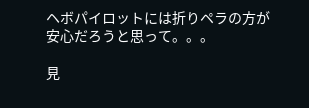ヘボパイロットには折りペラの方が安心だろうと思って。。。

見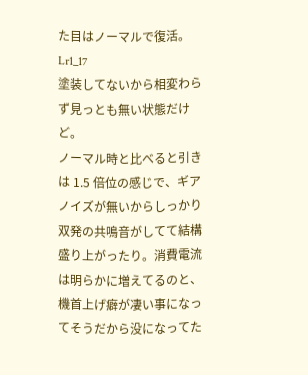た目はノーマルで復活。
Lr1_17
塗装してないから相変わらず見っとも無い状態だけど。
ノーマル時と比べると引きは 1.5 倍位の感じで、ギアノイズが無いからしっかり双発の共鳴音がしてて結構盛り上がったり。消費電流は明らかに増えてるのと、機首上げ癖が凄い事になってそうだから没になってた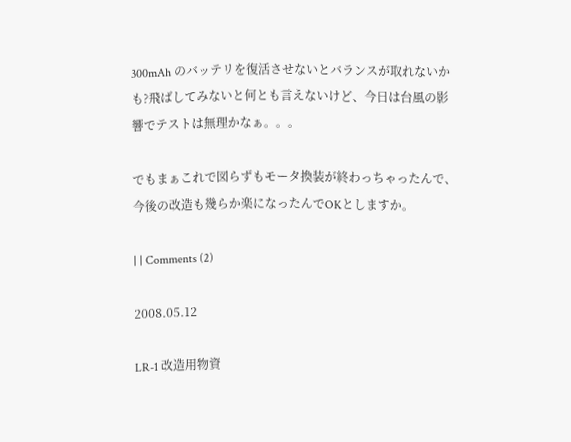300mAh のバッテリを復活させないとバランスが取れないかも?飛ばしてみないと何とも言えないけど、今日は台風の影響でテストは無理かなぁ。。。

でもまぁこれで図らずもモータ換装が終わっちゃったんで、今後の改造も幾らか楽になったんでOKとしますか。

| | Comments (2)

2008.05.12

LR-1 改造用物資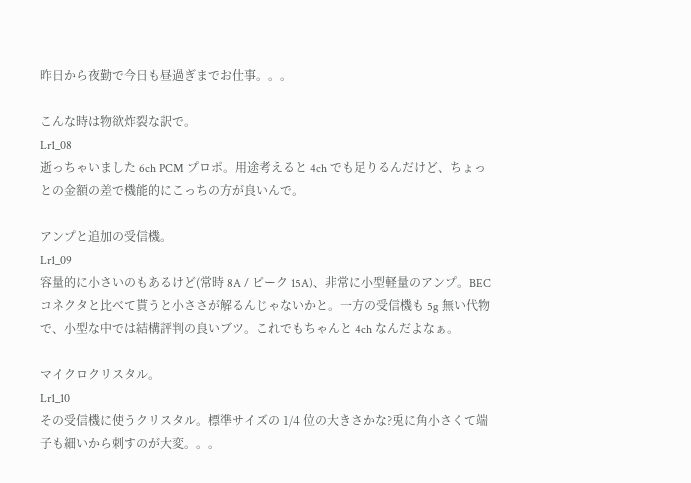昨日から夜勤で今日も昼過ぎまでお仕事。。。

こんな時は物欲炸裂な訳で。
Lr1_08
逝っちゃいました 6ch PCM プロポ。用途考えると 4ch でも足りるんだけど、ちょっとの金額の差で機能的にこっちの方が良いんで。

アンプと追加の受信機。
Lr1_09
容量的に小さいのもあるけど(常時 8A / ピーク 15A)、非常に小型軽量のアンプ。BEC コネクタと比べて貰うと小ささが解るんじゃないかと。一方の受信機も 5g 無い代物で、小型な中では結構評判の良いブツ。これでもちゃんと 4ch なんだよなぁ。

マイクロクリスタル。
Lr1_10
その受信機に使うクリスタル。標準サイズの 1/4 位の大きさかな?兎に角小さくて端子も細いから刺すのが大変。。。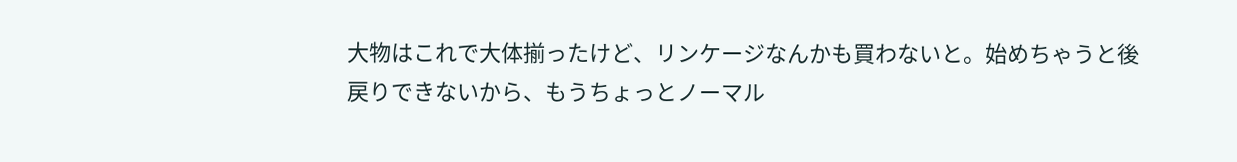大物はこれで大体揃ったけど、リンケージなんかも買わないと。始めちゃうと後戻りできないから、もうちょっとノーマル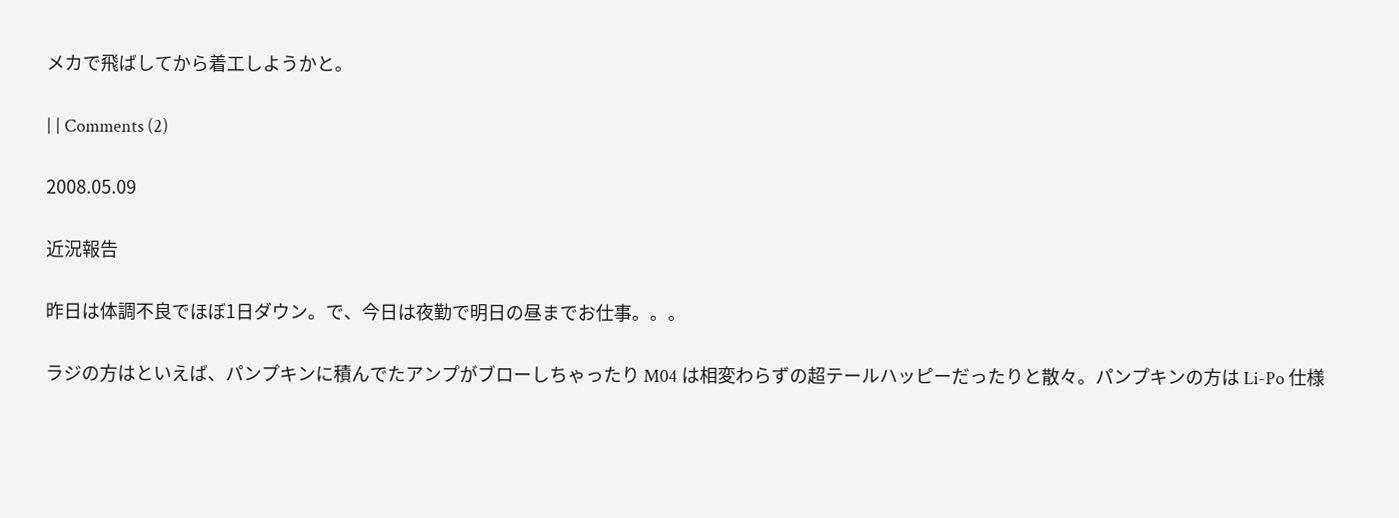メカで飛ばしてから着工しようかと。

| | Comments (2)

2008.05.09

近況報告

昨日は体調不良でほぼ1日ダウン。で、今日は夜勤で明日の昼までお仕事。。。

ラジの方はといえば、パンプキンに積んでたアンプがブローしちゃったり M04 は相変わらずの超テールハッピーだったりと散々。パンプキンの方は Li-Po 仕様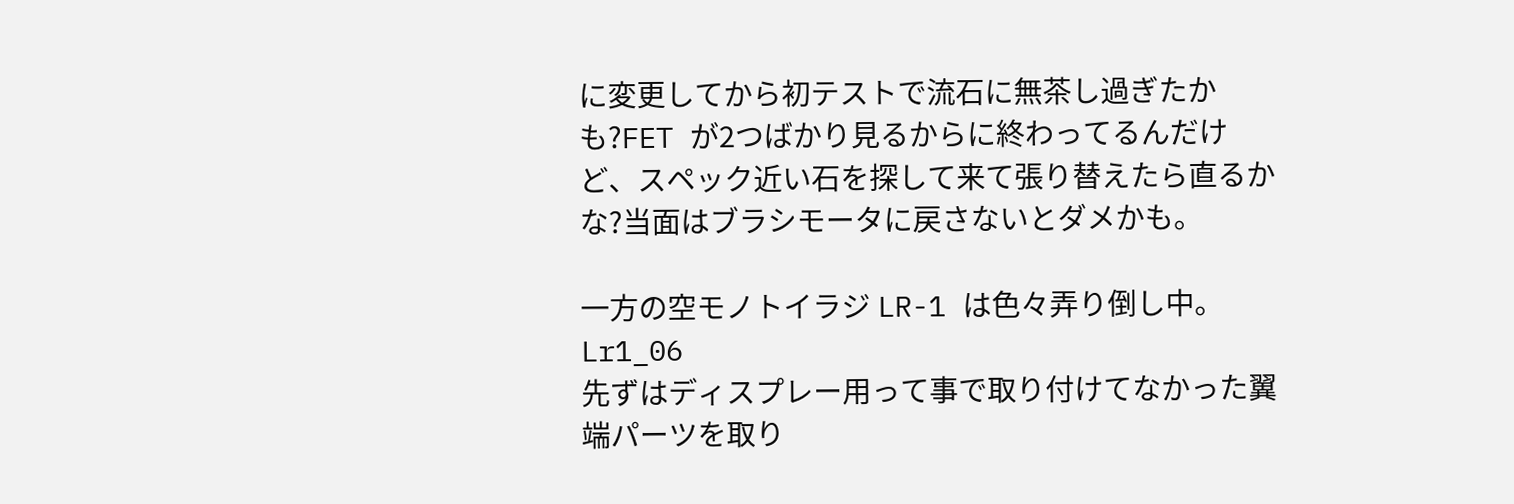に変更してから初テストで流石に無茶し過ぎたかも?FET が2つばかり見るからに終わってるんだけど、スペック近い石を探して来て張り替えたら直るかな?当面はブラシモータに戻さないとダメかも。

一方の空モノトイラジ LR-1 は色々弄り倒し中。
Lr1_06
先ずはディスプレー用って事で取り付けてなかった翼端パーツを取り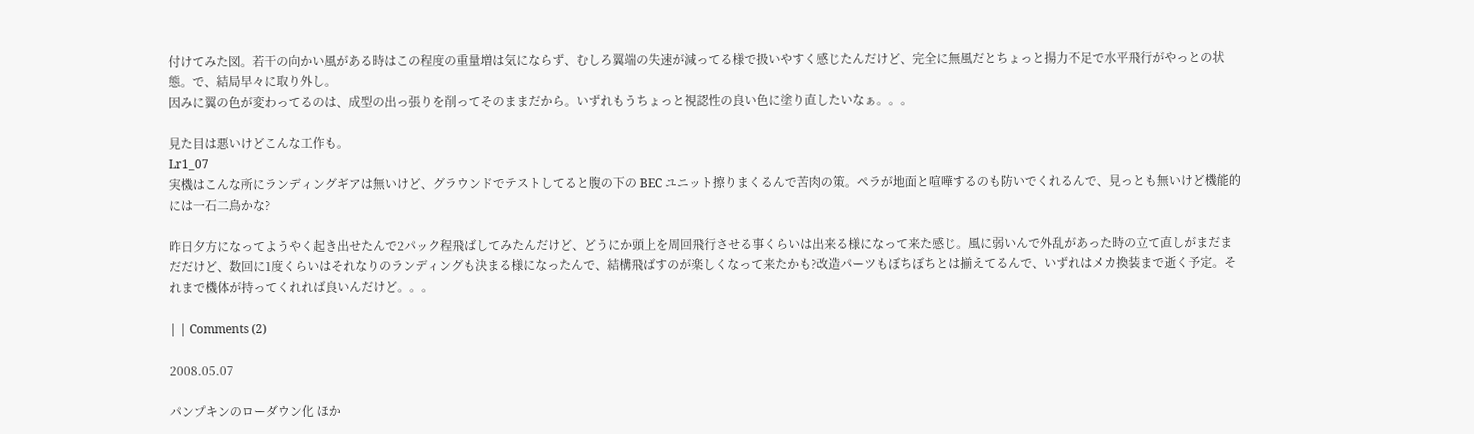付けてみた図。若干の向かい風がある時はこの程度の重量増は気にならず、むしろ翼端の失速が減ってる様で扱いやすく感じたんだけど、完全に無風だとちょっと揚力不足で水平飛行がやっとの状態。で、結局早々に取り外し。
因みに翼の色が変わってるのは、成型の出っ張りを削ってそのままだから。いずれもうちょっと視認性の良い色に塗り直したいなぁ。。。

見た目は悪いけどこんな工作も。
Lr1_07
実機はこんな所にランディングギアは無いけど、グラウンドでテストしてると腹の下の BEC ユニット擦りまくるんで苦肉の策。ペラが地面と喧嘩するのも防いでくれるんで、見っとも無いけど機能的には一石二鳥かな?

昨日夕方になってようやく起き出せたんで2パック程飛ばしてみたんだけど、どうにか頭上を周回飛行させる事くらいは出来る様になって来た感じ。風に弱いんで外乱があった時の立て直しがまだまだだけど、数回に1度くらいはそれなりのランディングも決まる様になったんで、結構飛ばすのが楽しくなって来たかも?改造パーツもぼちぼちとは揃えてるんで、いずれはメカ換装まで逝く予定。それまで機体が持ってくれれば良いんだけど。。。

| | Comments (2)

2008.05.07

パンプキンのローダウン化 ほか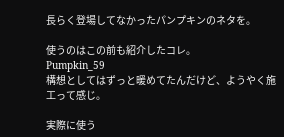長らく登場してなかったパンプキンのネタを。

使うのはこの前も紹介したコレ。
Pumpkin_59
構想としてはずっと暖めてたんだけど、ようやく施工って感じ。

実際に使う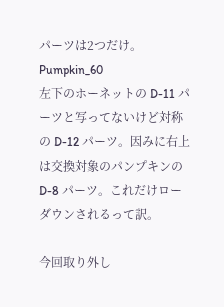パーツは2つだけ。
Pumpkin_60
左下のホーネットの D-11 パーツと写ってないけど対称の D-12 パーツ。因みに右上は交換対象のパンプキンの D-8 パーツ。これだけローダウンされるって訳。

今回取り外し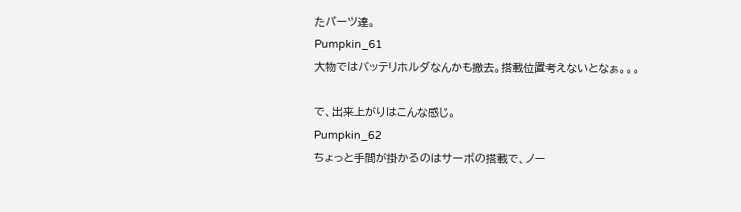たパーツ達。
Pumpkin_61
大物ではバッテリホルダなんかも撤去。搭載位置考えないとなぁ。。。

で、出来上がりはこんな感じ。
Pumpkin_62
ちょっと手間が掛かるのはサーボの搭載で、ノー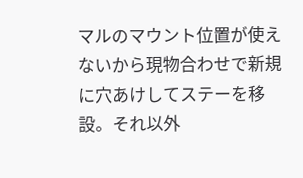マルのマウント位置が使えないから現物合わせで新規に穴あけしてステーを移設。それ以外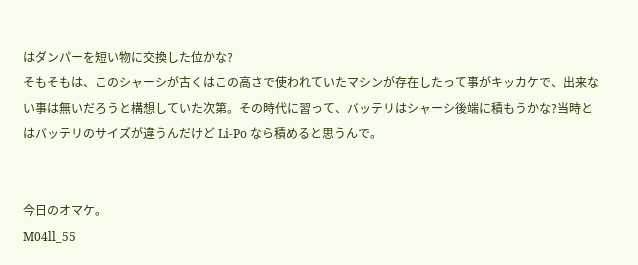はダンパーを短い物に交換した位かな?
そもそもは、このシャーシが古くはこの高さで使われていたマシンが存在したって事がキッカケで、出来ない事は無いだろうと構想していた次第。その時代に習って、バッテリはシャーシ後端に積もうかな?当時とはバッテリのサイズが違うんだけど Li-Po なら積めると思うんで。


今日のオマケ。
M04ll_55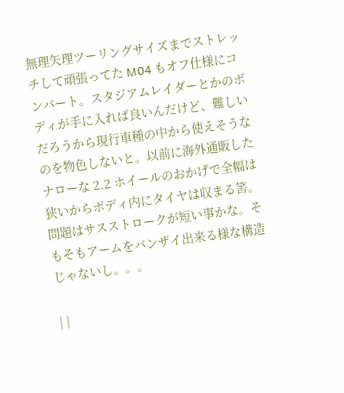無理矢理ツーリングサイズまでストレッチして頑張ってた M04 もオフ仕様にコンバート。スタジアムレイダーとかのボディが手に入れば良いんだけど、難しいだろうから現行車種の中から使えそうなのを物色しないと。以前に海外通販したナローな 2.2 ホイールのおかげで全幅は狭いからボディ内にタイヤは収まる筈。問題はサスストロークが短い事かな。そもそもアームをバンザイ出来る様な構造じゃないし。。。

| |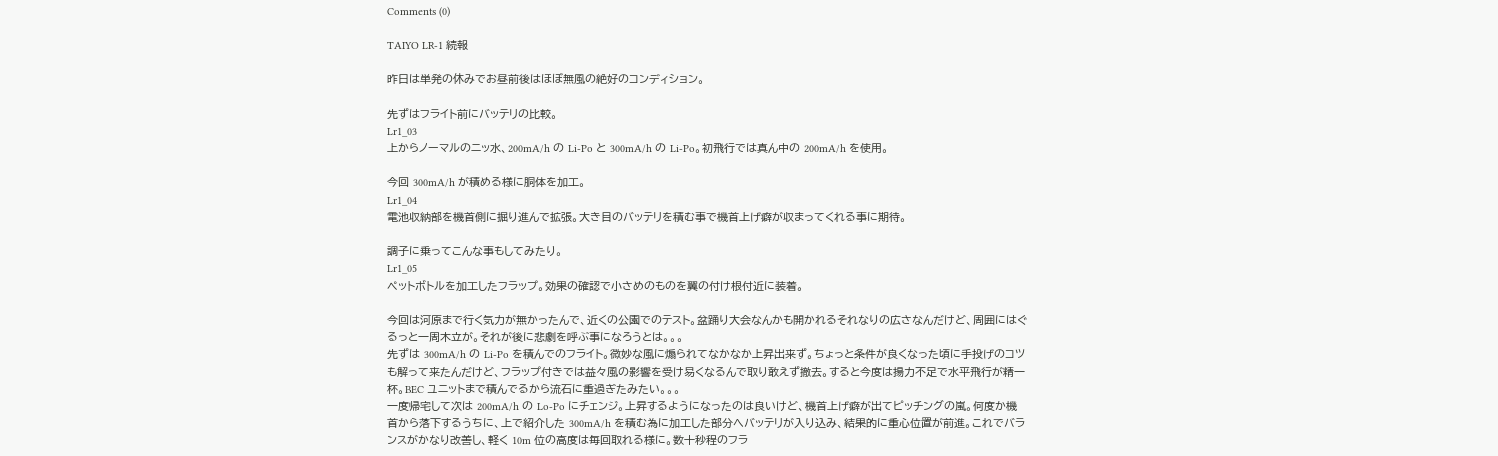Comments (0)

TAIYO LR-1 続報

昨日は単発の休みでお昼前後はほぼ無風の絶好のコンディション。

先ずはフライト前にバッテリの比較。
Lr1_03
上からノーマルのニッ水、200mA/h の Li-Po と 300mA/h の Li-Po。初飛行では真ん中の 200mA/h を使用。

今回 300mA/h が積める様に胴体を加工。
Lr1_04
電池収納部を機首側に掘り進んで拡張。大き目のバッテリを積む事で機首上げ癖が収まってくれる事に期待。

調子に乗ってこんな事もしてみたり。
Lr1_05
ペットボトルを加工したフラップ。効果の確認で小さめのものを翼の付け根付近に装着。

今回は河原まで行く気力が無かったんで、近くの公園でのテスト。盆踊り大会なんかも開かれるそれなりの広さなんだけど、周囲にはぐるっと一周木立が。それが後に悲劇を呼ぶ事になろうとは。。。
先ずは 300mA/h の Li-Po を積んでのフライト。微妙な風に煽られてなかなか上昇出来ず。ちょっと条件が良くなった頃に手投げのコツも解って来たんだけど、フラップ付きでは益々風の影響を受け易くなるんで取り敢えず撤去。すると今度は揚力不足で水平飛行が精一杯。BEC ユニットまで積んでるから流石に重過ぎたみたい。。。
一度帰宅して次は 200mA/h の Lo-Po にチェンジ。上昇するようになったのは良いけど、機首上げ癖が出てピッチングの嵐。何度か機首から落下するうちに、上で紹介した 300mA/h を積む為に加工した部分へバッテリが入り込み、結果的に重心位置が前進。これでバランスがかなり改善し、軽く 10m 位の高度は毎回取れる様に。数十秒程のフラ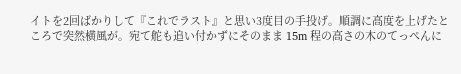イトを2回ばかりして『これでラスト』と思い3度目の手投げ。順調に高度を上げたところで突然横風が。宛て舵も追い付かずにそのまま 15m 程の高さの木のてっぺんに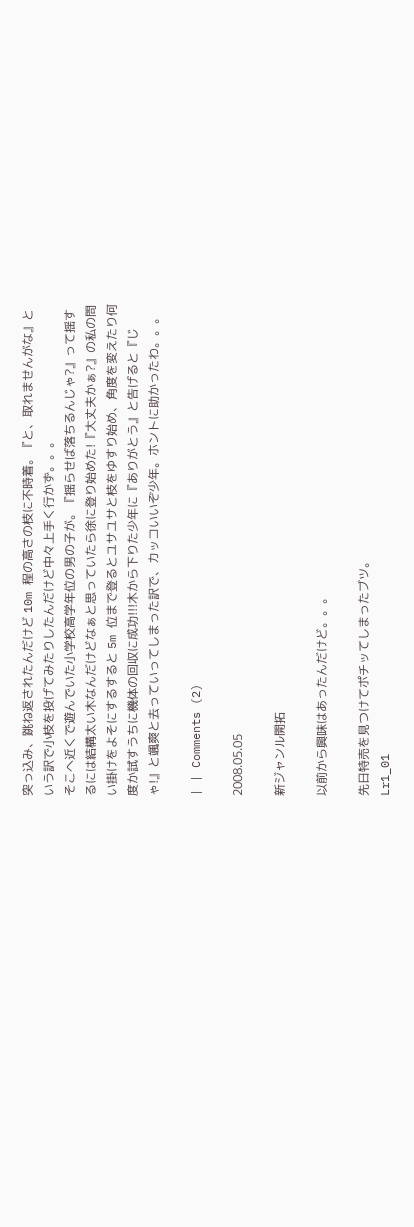突っ込み、跳ね返されたんだけど 10m 程の高さの枝に不時着。『と、取れませんがな』という訳で小枝を投げてみたりしたんだけど中々上手く行かず。。。
そこへ近くで遊んでいた小学校高学年位の男の子が。『揺らせば落ちるんじゃ?』って揺するには結構太い木なんだけどなぁと思っていたら徐に登り始めた!『大丈夫かぁ?』の私の問い掛けをよそにするすると 5m 位まで登るとユサユサと枝をゆすり始め、角度を変えたり何度か試すうちに機体の回収に成功!!!木から下りた少年に『ありがとう』と告げると『じゃ!』と颯爽と去っていってしまった訳で、カッコいいぞ少年。ホントに助かったわ。。。

| | Comments (2)

2008.05.05

新ジャンル開拓

以前から興味はあったんだけど。。。

先日特売を見つけてポチッてしまったブツ。
Lr1_01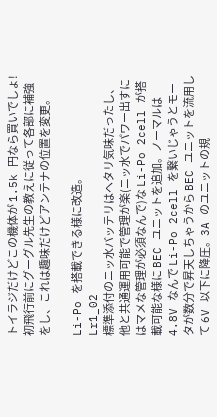トイラジだけどこの機体が 1.5k 円なら買いでしょ!
初飛行前にグーグル先生の教えに従って各部に補強をし、これは趣味だけどアンテナの位置を変更。

Li-Po を搭載できる様に改造。
Lr1_02
標準添付のニッ水バッテリはヘタリ気味だったし、他と共通運用可能で管理が楽(ニッ水でパワー出すにはマメな管理が必須なんで)な Li-Po 2cell が搭載可能な様に BEC ユニットを追加。ノーマルは 4.8V なんで Li-Po 2cell を繋いじゃうとモータが数分で昇天しちゃうから BEC ユニットを流用して 6V 以下に降圧。3A のユニットの規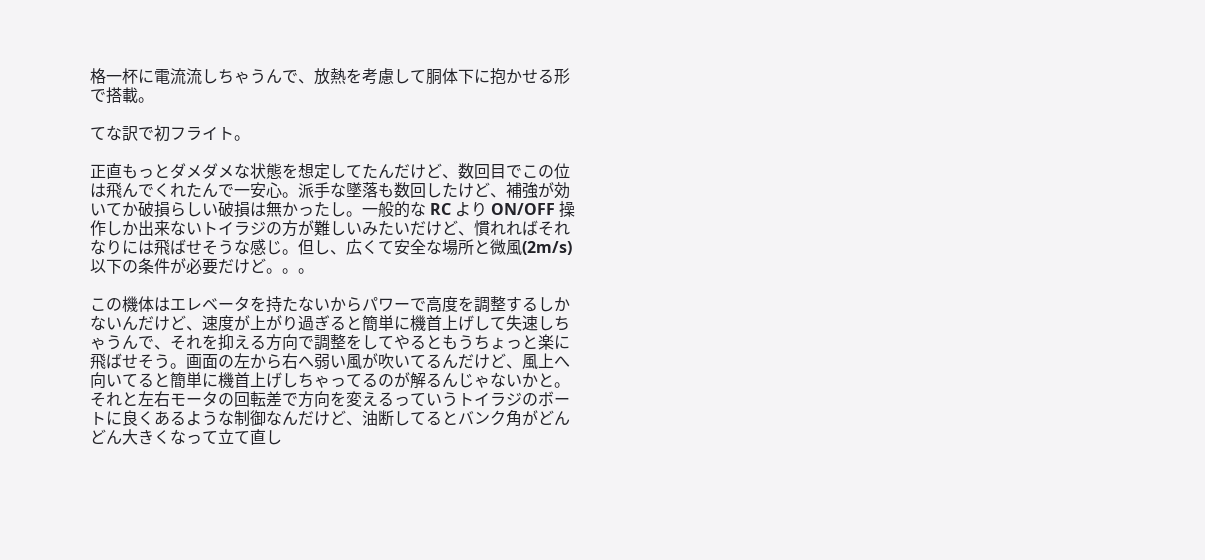格一杯に電流流しちゃうんで、放熱を考慮して胴体下に抱かせる形で搭載。

てな訳で初フライト。

正直もっとダメダメな状態を想定してたんだけど、数回目でこの位は飛んでくれたんで一安心。派手な墜落も数回したけど、補強が効いてか破損らしい破損は無かったし。一般的な RC より ON/OFF 操作しか出来ないトイラジの方が難しいみたいだけど、慣れればそれなりには飛ばせそうな感じ。但し、広くて安全な場所と微風(2m/s)以下の条件が必要だけど。。。

この機体はエレベータを持たないからパワーで高度を調整するしかないんだけど、速度が上がり過ぎると簡単に機首上げして失速しちゃうんで、それを抑える方向で調整をしてやるともうちょっと楽に飛ばせそう。画面の左から右へ弱い風が吹いてるんだけど、風上へ向いてると簡単に機首上げしちゃってるのが解るんじゃないかと。
それと左右モータの回転差で方向を変えるっていうトイラジのボートに良くあるような制御なんだけど、油断してるとバンク角がどんどん大きくなって立て直し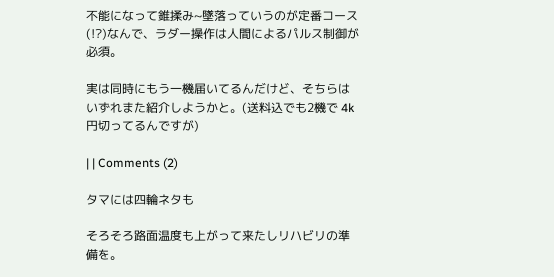不能になって錐揉み~墜落っていうのが定番コース(!?)なんで、ラダー操作は人間によるパルス制御が必須。

実は同時にもう一機届いてるんだけど、そちらはいずれまた紹介しようかと。(送料込でも2機で 4k 円切ってるんですが)

| | Comments (2)

タマには四輪ネタも

そろそろ路面温度も上がって来たしリハビリの準備を。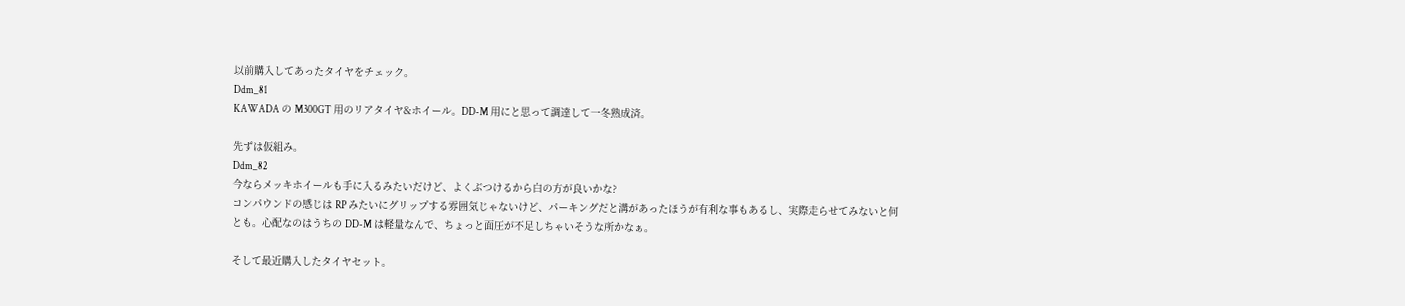以前購入してあったタイヤをチェック。
Ddm_81
KAWADA の M300GT 用のリアタイヤ&ホイール。DD-M 用にと思って調達して一冬熟成済。

先ずは仮組み。
Ddm_82
今ならメッキホイールも手に入るみたいだけど、よくぶつけるから白の方が良いかな?
コンパウンドの感じは RP みたいにグリップする雰囲気じゃないけど、パーキングだと溝があったほうが有利な事もあるし、実際走らせてみないと何とも。心配なのはうちの DD-M は軽量なんで、ちょっと面圧が不足しちゃいそうな所かなぁ。

そして最近購入したタイヤセット。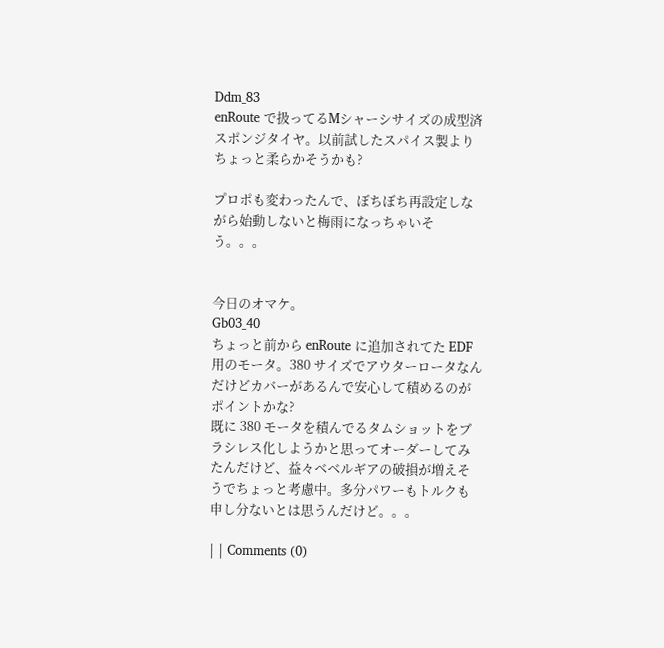Ddm_83
enRoute で扱ってるMシャーシサイズの成型済スポンジタイヤ。以前試したスパイス製よりちょっと柔らかそうかも?

プロポも変わったんで、ぼちぼち再設定しながら始動しないと梅雨になっちゃいそう。。。


今日のオマケ。
Gb03_40
ちょっと前から enRoute に追加されてた EDF 用のモータ。380 サイズでアウターロータなんだけどカバーがあるんで安心して積めるのがポイントかな?
既に 380 モータを積んでるタムショットをブラシレス化しようかと思ってオーダーしてみたんだけど、益々ベベルギアの破損が増えそうでちょっと考慮中。多分パワーもトルクも申し分ないとは思うんだけど。。。

| | Comments (0)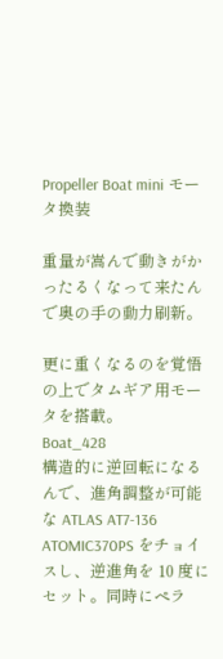Propeller Boat mini モータ換装

重量が嵩んで動きがかったるくなって来たんで奥の手の動力刷新。

更に重くなるのを覚悟の上でタムギア用モータを搭載。
Boat_428
構造的に逆回転になるんで、進角調整が可能な ATLAS AT7-136 ATOMIC370PS をチョイスし、逆進角を 10 度にセット。同時にペラ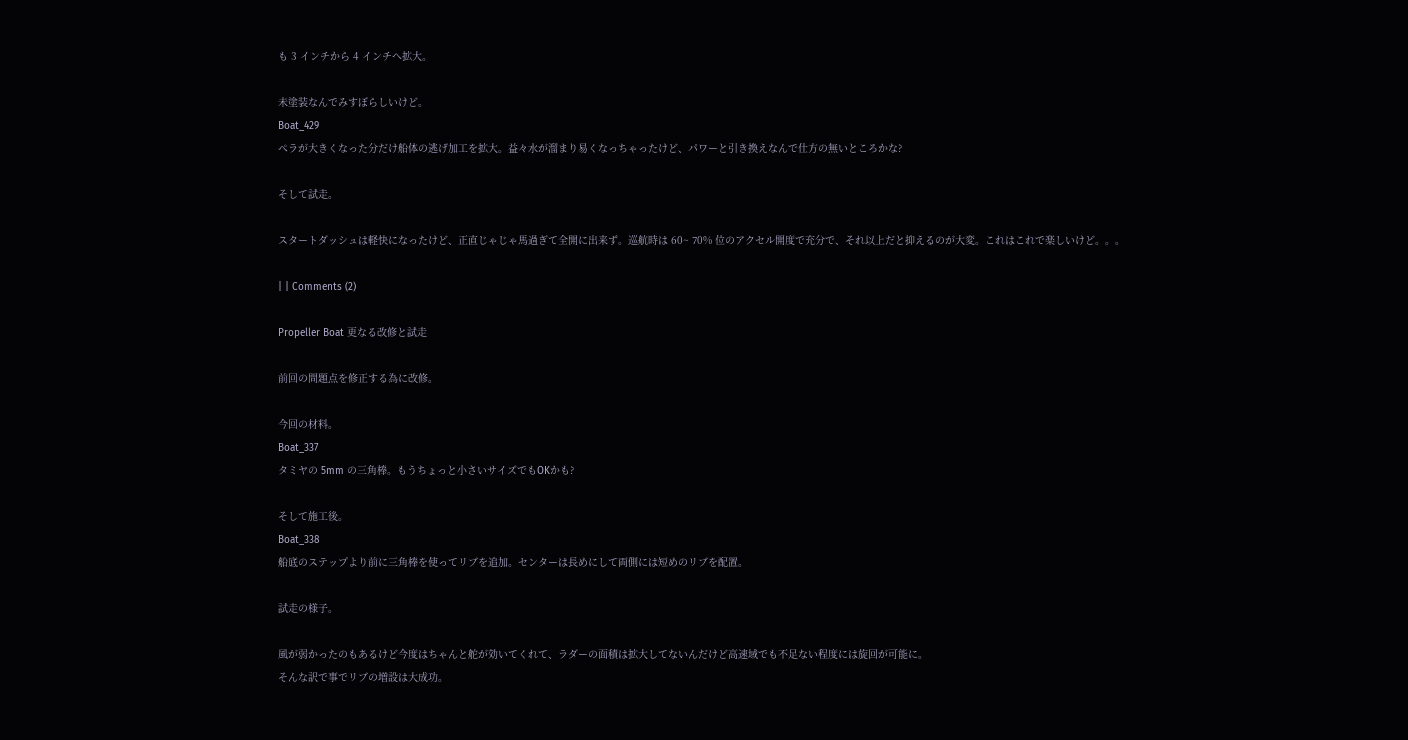も 3 インチから 4 インチへ拡大。

未塗装なんでみすぼらしいけど。
Boat_429
ペラが大きくなった分だけ船体の逃げ加工を拡大。益々水が溜まり易くなっちゃったけど、パワーと引き換えなんで仕方の無いところかな?

そして試走。

スタートダッシュは軽快になったけど、正直じゃじゃ馬過ぎて全開に出来ず。巡航時は 60~ 70% 位のアクセル開度で充分で、それ以上だと抑えるのが大変。これはこれで楽しいけど。。。

| | Comments (2)

Propeller Boat 更なる改修と試走

前回の問題点を修正する為に改修。

今回の材料。
Boat_337
タミヤの 5mm の三角棒。もうちょっと小さいサイズでもOKかも?

そして施工後。
Boat_338
船底のステップより前に三角棒を使ってリブを追加。センターは長めにして両側には短めのリブを配置。

試走の様子。

風が弱かったのもあるけど今度はちゃんと舵が効いてくれて、ラダーの面積は拡大してないんだけど高速域でも不足ない程度には旋回が可能に。
そんな訳で事でリブの増設は大成功。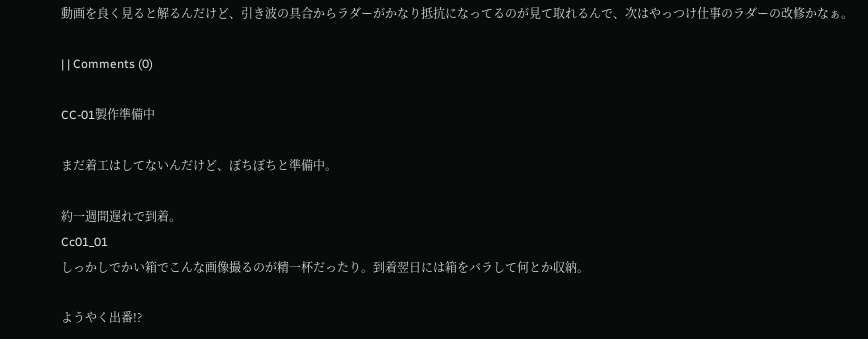動画を良く見ると解るんだけど、引き波の具合からラダーがかなり抵抗になってるのが見て取れるんで、次はやっつけ仕事のラダーの改修かなぁ。

| | Comments (0)

CC-01製作準備中

まだ着工はしてないんだけど、ぼちぼちと準備中。

約一週間遅れで到着。
Cc01_01
しっかしでかい箱でこんな画像撮るのが精一杯だったり。到着翌日には箱をバラして何とか収納。

ようやく出番!?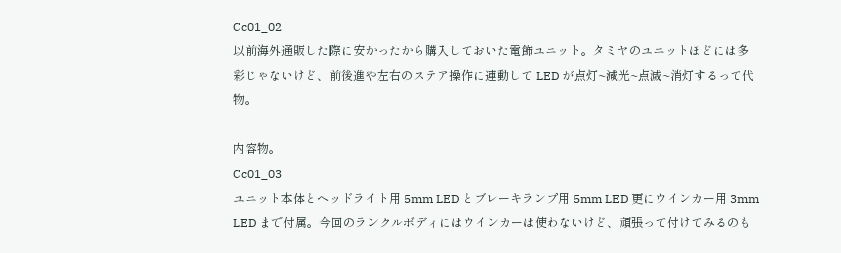Cc01_02
以前海外通販した際に安かったから購入しておいた電飾ユニット。タミヤのユニットほどには多彩じゃないけど、前後進や左右のステア操作に連動して LED が点灯~減光~点滅~消灯するって代物。

内容物。
Cc01_03
ユニット本体とヘッドライト用 5mm LED とブレーキランプ用 5mm LED 更にウインカー用 3mm LED まで付属。今回のランクルボディにはウインカーは使わないけど、頑張って付けてみるのも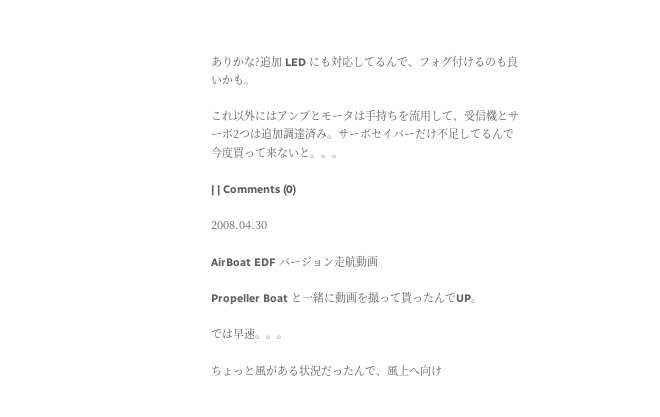ありかな?追加 LED にも対応してるんで、フォグ付けるのも良いかも。

これ以外にはアンプとモータは手持ちを流用して、受信機とサーボ2つは追加調達済み。サーボセイバーだけ不足してるんで今度買って来ないと。。。

| | Comments (0)

2008.04.30

AirBoat EDF バージョン走航動画

Propeller Boat と一緒に動画を撮って貰ったんでUP。

では早速。。。

ちょっと風がある状況だったんで、風上へ向け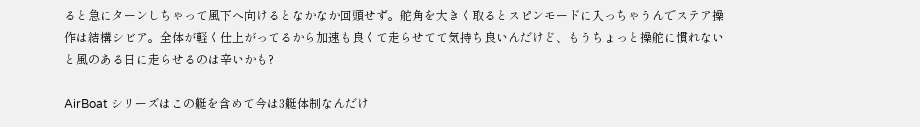ると急にターンしちゃって風下へ向けるとなかなか回頭せず。舵角を大きく取るとスピンモードに入っちゃうんでステア操作は結構シビア。全体が軽く仕上がってるから加速も良くて走らせてて気持ち良いんだけど、もうちょっと操舵に慣れないと風のある日に走らせるのは辛いかも?

AirBoat シリーズはこの艇を含めて今は3艇体制なんだけ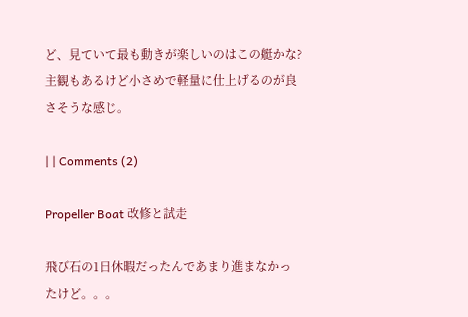ど、見ていて最も動きが楽しいのはこの艇かな?主観もあるけど小さめで軽量に仕上げるのが良さそうな感じ。

| | Comments (2)

Propeller Boat 改修と試走

飛び石の1日休暇だったんであまり進まなかったけど。。。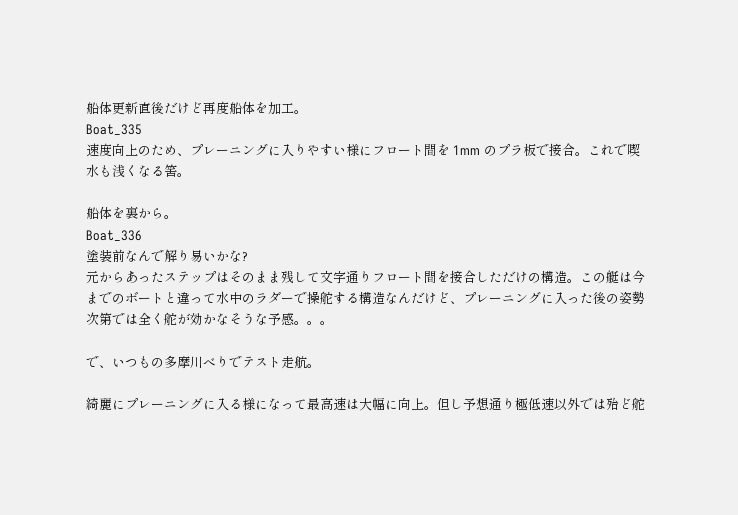船体更新直後だけど再度船体を加工。
Boat_335
速度向上のため、プレーニングに入りやすい様にフロート間を 1mm のプラ板で接合。これで喫水も浅くなる筈。

船体を裏から。
Boat_336
塗装前なんで解り易いかな?
元からあったステップはそのまま残して文字通りフロート間を接合しただけの構造。この艇は今までのボートと違って水中のラダーで操舵する構造なんだけど、プレーニングに入った後の姿勢次第では全く舵が効かなそうな予感。。。

で、いつもの多摩川べりでテスト走航。

綺麗にプレーニングに入る様になって最高速は大幅に向上。但し予想通り極低速以外では殆ど舵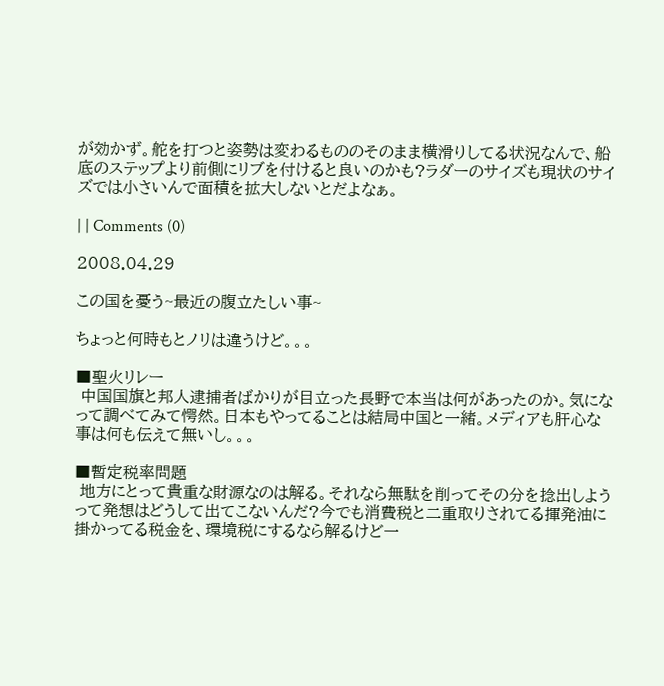が効かず。舵を打つと姿勢は変わるもののそのまま横滑りしてる状況なんで、船底のステップより前側にリブを付けると良いのかも?ラダーのサイズも現状のサイズでは小さいんで面積を拡大しないとだよなぁ。

| | Comments (0)

2008.04.29

この国を憂う~最近の腹立たしい事~

ちょっと何時もとノリは違うけど。。。

■聖火リレー
 中国国旗と邦人逮捕者ばかりが目立った長野で本当は何があったのか。気になって調べてみて愕然。日本もやってることは結局中国と一緒。メディアも肝心な事は何も伝えて無いし。。。

■暫定税率問題
 地方にとって貴重な財源なのは解る。それなら無駄を削ってその分を捻出しようって発想はどうして出てこないんだ?今でも消費税と二重取りされてる揮発油に掛かってる税金を、環境税にするなら解るけど一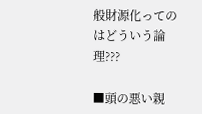般財源化ってのはどういう論理???

■頭の悪い親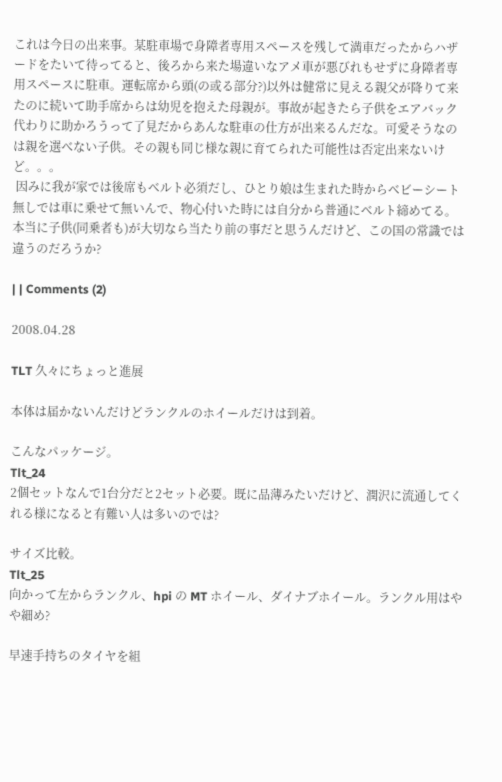これは今日の出来事。某駐車場で身障者専用スペースを残して満車だったからハザードをたいて待ってると、後ろから来た場違いなアメ車が悪びれもせずに身障者専用スペースに駐車。運転席から頭(の或る部分?)以外は健常に見える親父が降りて来たのに続いて助手席からは幼児を抱えた母親が。事故が起きたら子供をエアバック代わりに助かろうって了見だからあんな駐車の仕方が出来るんだな。可愛そうなのは親を選べない子供。その親も同じ様な親に育てられた可能性は否定出来ないけど。。。
 因みに我が家では後席もベルト必須だし、ひとり娘は生まれた時からベビーシート無しでは車に乗せて無いんで、物心付いた時には自分から普通にベルト締めてる。本当に子供(同乗者も)が大切なら当たり前の事だと思うんだけど、この国の常識では違うのだろうか?

| | Comments (2)

2008.04.28

TLT 久々にちょっと進展

本体は届かないんだけどランクルのホイールだけは到着。

こんなパッケージ。
Tlt_24
2個セットなんで1台分だと2セット必要。既に品薄みたいだけど、潤沢に流通してくれる様になると有難い人は多いのでは?

サイズ比較。
Tlt_25
向かって左からランクル、hpi の MT ホイール、ダイナブホイール。ランクル用はやや細め?

早速手持ちのタイヤを組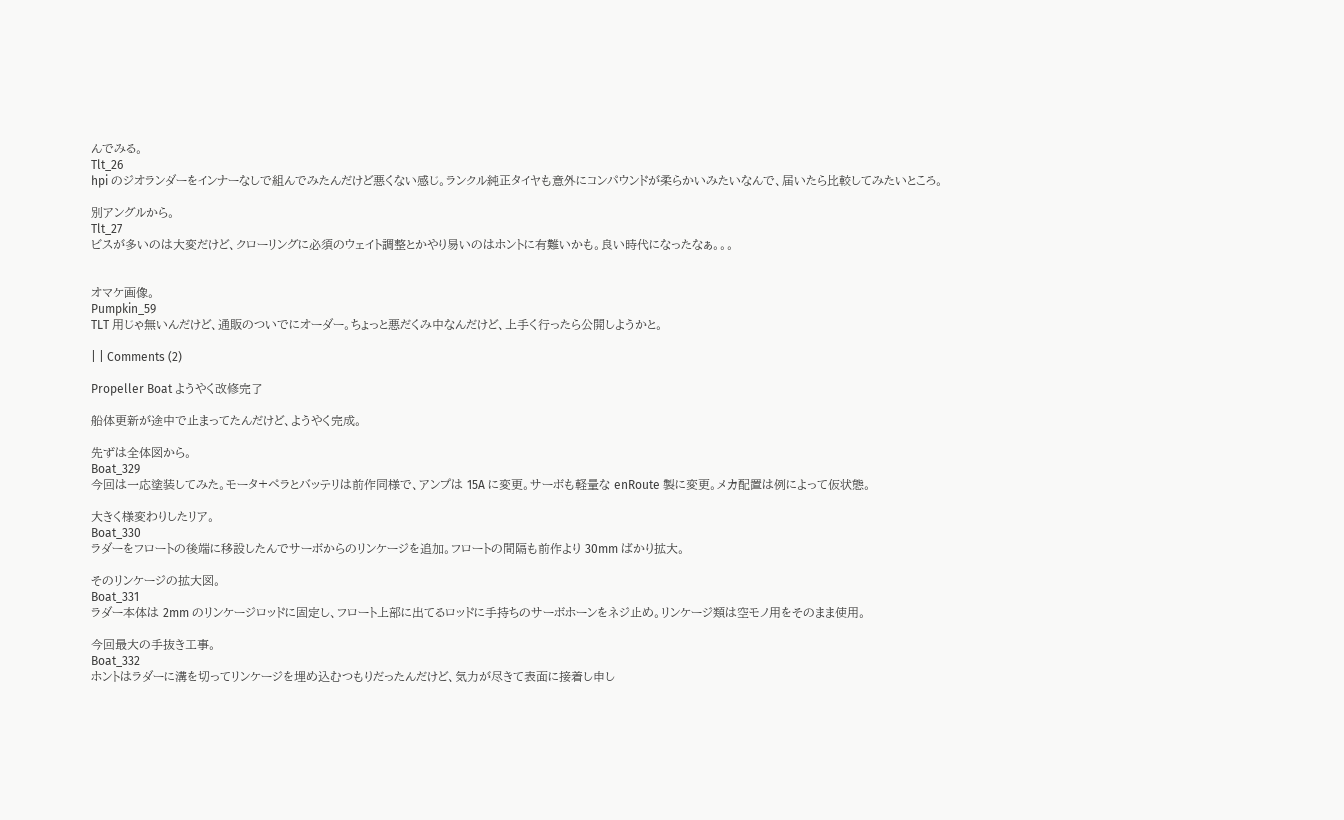んでみる。
Tlt_26
hpi のジオランダーをインナーなしで組んでみたんだけど悪くない感じ。ランクル純正タイヤも意外にコンパウンドが柔らかいみたいなんで、届いたら比較してみたいところ。

別アングルから。
Tlt_27
ビスが多いのは大変だけど、クローリングに必須のウェイト調整とかやり易いのはホントに有難いかも。良い時代になったなぁ。。。


オマケ画像。
Pumpkin_59
TLT 用じゃ無いんだけど、通販のついでにオーダー。ちょっと悪だくみ中なんだけど、上手く行ったら公開しようかと。

| | Comments (2)

Propeller Boat ようやく改修完了

船体更新が途中で止まってたんだけど、ようやく完成。

先ずは全体図から。
Boat_329
今回は一応塗装してみた。モータ+ペラとバッテリは前作同様で、アンプは 15A に変更。サーボも軽量な enRoute 製に変更。メカ配置は例によって仮状態。

大きく様変わりしたリア。
Boat_330
ラダーをフロートの後端に移設したんでサーボからのリンケージを追加。フロートの間隔も前作より 30mm ばかり拡大。

そのリンケージの拡大図。
Boat_331
ラダー本体は 2mm のリンケージロッドに固定し、フロート上部に出てるロッドに手持ちのサーボホーンをネジ止め。リンケージ類は空モノ用をそのまま使用。

今回最大の手抜き工事。
Boat_332
ホントはラダーに溝を切ってリンケージを埋め込むつもりだったんだけど、気力が尽きて表面に接着し申し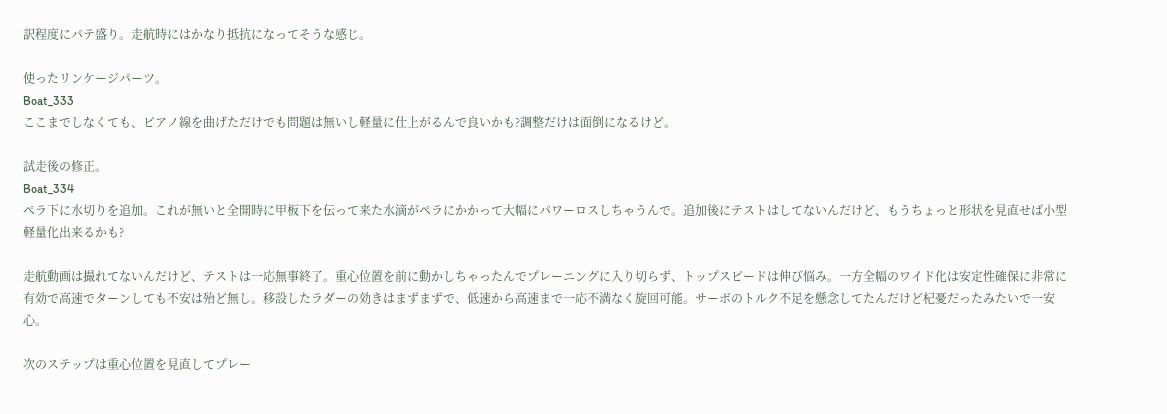訳程度にパテ盛り。走航時にはかなり抵抗になってそうな感じ。

使ったリンケージパーツ。
Boat_333
ここまでしなくても、ピアノ線を曲げただけでも問題は無いし軽量に仕上がるんで良いかも?調整だけは面倒になるけど。

試走後の修正。
Boat_334
ペラ下に水切りを追加。これが無いと全開時に甲板下を伝って来た水滴がペラにかかって大幅にパワーロスしちゃうんで。追加後にテストはしてないんだけど、もうちょっと形状を見直せば小型軽量化出来るかも?

走航動画は撮れてないんだけど、テストは一応無事終了。重心位置を前に動かしちゃったんでプレーニングに入り切らず、トップスピードは伸び悩み。一方全幅のワイド化は安定性確保に非常に有効で高速でターンしても不安は殆ど無し。移設したラダーの効きはまずまずで、低速から高速まで一応不満なく旋回可能。サーボのトルク不足を懸念してたんだけど杞憂だったみたいで一安心。

次のステップは重心位置を見直してプレー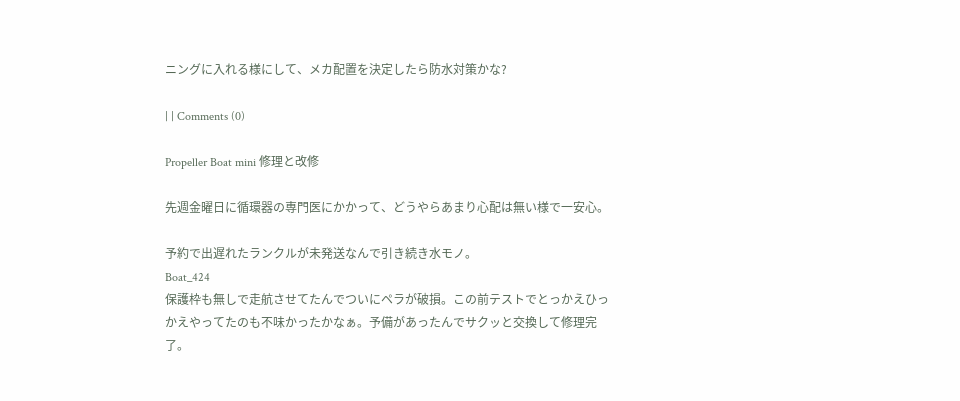ニングに入れる様にして、メカ配置を決定したら防水対策かな?

| | Comments (0)

Propeller Boat mini 修理と改修

先週金曜日に循環器の専門医にかかって、どうやらあまり心配は無い様で一安心。

予約で出遅れたランクルが未発送なんで引き続き水モノ。
Boat_424
保護枠も無しで走航させてたんでついにペラが破損。この前テストでとっかえひっかえやってたのも不味かったかなぁ。予備があったんでサクッと交換して修理完了。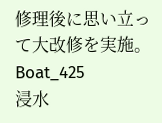修理後に思い立って大改修を実施。
Boat_425
浸水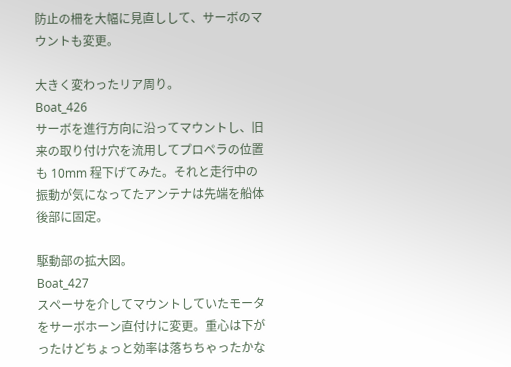防止の柵を大幅に見直しして、サーボのマウントも変更。

大きく変わったリア周り。
Boat_426
サーボを進行方向に沿ってマウントし、旧来の取り付け穴を流用してプロペラの位置も 10mm 程下げてみた。それと走行中の振動が気になってたアンテナは先端を船体後部に固定。

駆動部の拡大図。
Boat_427
スペーサを介してマウントしていたモータをサーボホーン直付けに変更。重心は下がったけどちょっと効率は落ちちゃったかな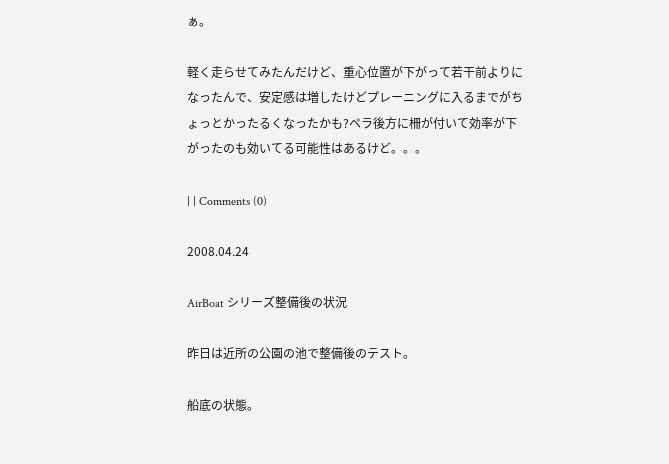ぁ。

軽く走らせてみたんだけど、重心位置が下がって若干前よりになったんで、安定感は増したけどプレーニングに入るまでがちょっとかったるくなったかも?ペラ後方に柵が付いて効率が下がったのも効いてる可能性はあるけど。。。

| | Comments (0)

2008.04.24

AirBoat シリーズ整備後の状況

昨日は近所の公園の池で整備後のテスト。

船底の状態。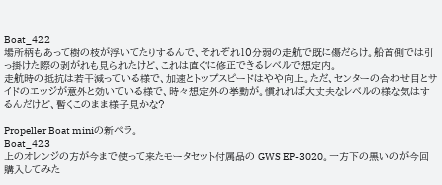Boat_422
場所柄もあって樹の枝が浮いてたりするんで、それぞれ10分弱の走航で既に傷だらけ。船首側では引っ掛けた際の剥がれも見られたけど、これは直ぐに修正できるレベルで想定内。
走航時の抵抗は若干減っている様で、加速とトップスピードはやや向上。ただ、センターの合わせ目とサイドのエッジが意外と効いている様で、時々想定外の挙動が。慣れれば大丈夫なレベルの様な気はするんだけど、暫くこのまま様子見かな?

Propeller Boat miniの新ペラ。
Boat_423
上のオレンジの方が今まで使って来たモータセット付属品の GWS EP-3020。一方下の黒いのが今回購入してみた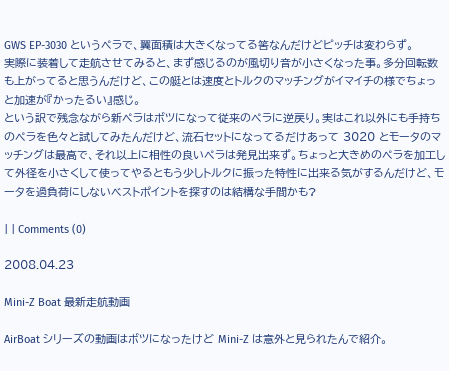GWS EP-3030 というペラで、翼面積は大きくなってる筈なんだけどピッチは変わらず。
実際に装着して走航させてみると、まず感じるのが風切り音が小さくなった事。多分回転数も上がってると思うんだけど、この艇とは速度とトルクのマッチングがイマイチの様でちょっと加速が『かったるい』感じ。
という訳で残念ながら新ペラはボツになって従来のペラに逆戻り。実はこれ以外にも手持ちのペラを色々と試してみたんだけど、流石セットになってるだけあって 3020 とモータのマッチングは最高で、それ以上に相性の良いペラは発見出来ず。ちょっと大きめのペラを加工して外径を小さくして使ってやるともう少しトルクに振った特性に出来る気がするんだけど、モータを過負荷にしないベストポイントを探すのは結構な手間かも?

| | Comments (0)

2008.04.23

Mini-Z Boat 最新走航動画

AirBoat シリーズの動画はボツになったけど Mini-Z は意外と見られたんで紹介。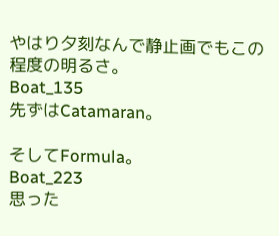やはり夕刻なんで静止画でもこの程度の明るさ。
Boat_135
先ずはCatamaran。

そしてFormula。
Boat_223
思った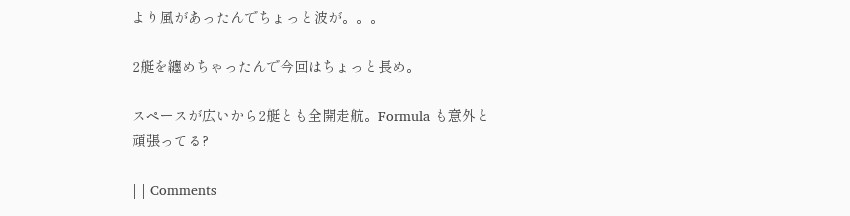より風があったんでちょっと波が。。。

2艇を纏めちゃったんで今回はちょっと長め。

スペースが広いから2艇とも全開走航。Formula も意外と頑張ってる?

| | Comments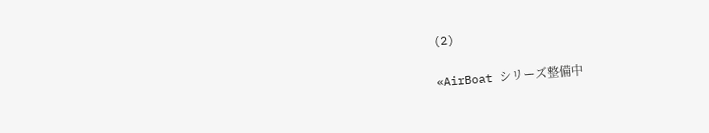(2)

«AirBoat シリーズ整備中